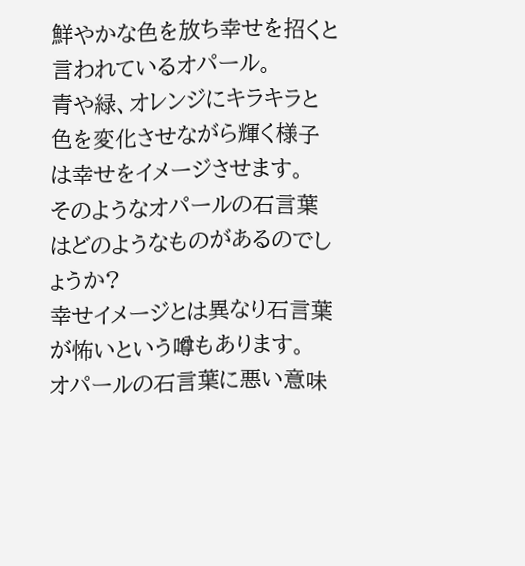鮮やかな色を放ち幸せを招くと言われているオパール。
青や緑、オレンジにキラキラと色を変化させながら輝く様子は幸せをイメージさせます。
そのようなオパールの石言葉はどのようなものがあるのでしょうか?
幸せイメージとは異なり石言葉が怖いという噂もあります。
オパールの石言葉に悪い意味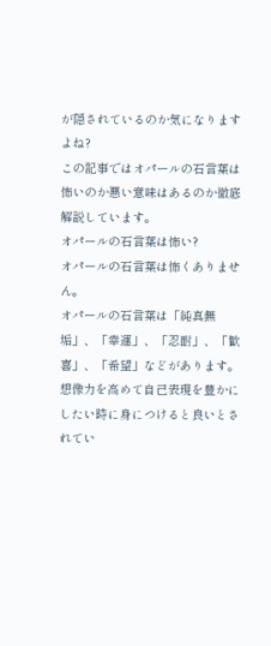が隠されているのか気になりますよね?
この記事ではオパールの石言葉は怖いのか悪い意味はあるのか徹底解説しています。
オパールの石言葉は怖い?
オパールの石言葉は怖くありません。
オパールの石言葉は「純真無垢」、「幸運」、「忍耐」、「歓喜」、「希望」などがあります。
想像力を高めて自己表現を豊かにしたい時に身につけると良いとされてい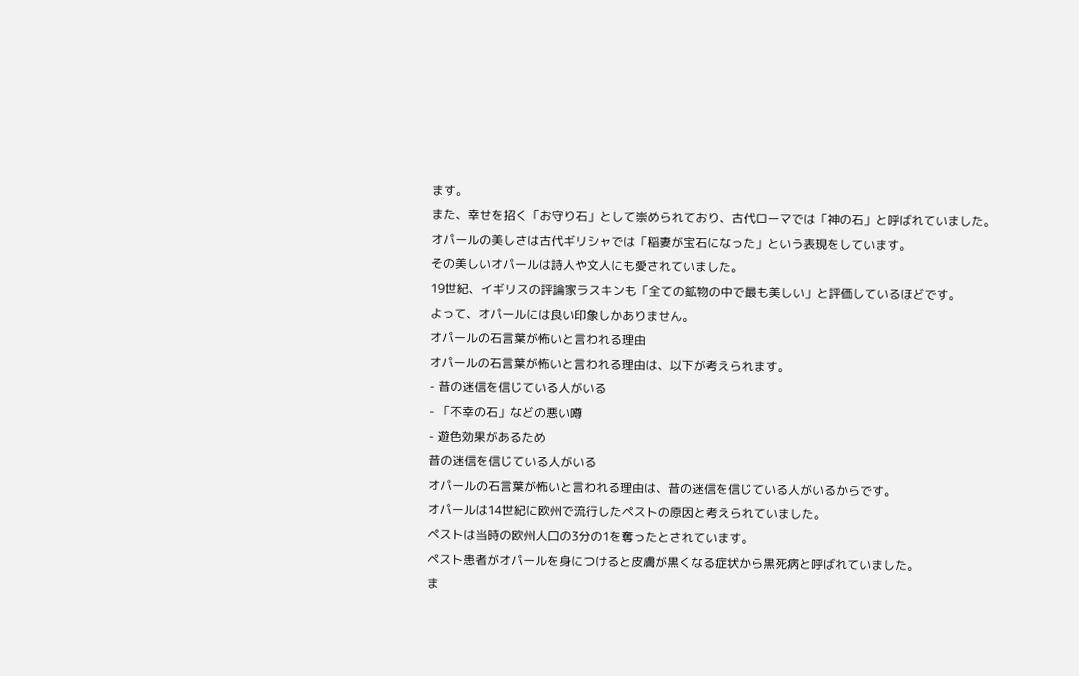ます。
また、幸せを招く「お守り石」として崇められており、古代ローマでは「神の石」と呼ばれていました。
オパールの美しさは古代ギリシャでは「稲妻が宝石になった」という表現をしています。
その美しいオパールは詩人や文人にも愛されていました。
19世紀、イギリスの評論家ラスキンも「全ての鉱物の中で最も美しい」と評価しているほどです。
よって、オパールには良い印象しかありません。
オパールの石言葉が怖いと言われる理由
オパールの石言葉が怖いと言われる理由は、以下が考えられます。
- 昔の迷信を信じている人がいる
- 「不幸の石」などの悪い噂
- 遊色効果があるため
昔の迷信を信じている人がいる
オパールの石言葉が怖いと言われる理由は、昔の迷信を信じている人がいるからです。
オパールは14世紀に欧州で流行したペストの原因と考えられていました。
ペストは当時の欧州人口の3分の1を奪ったとされています。
ペスト患者がオパールを身につけると皮膚が黒くなる症状から黒死病と呼ばれていました。
ま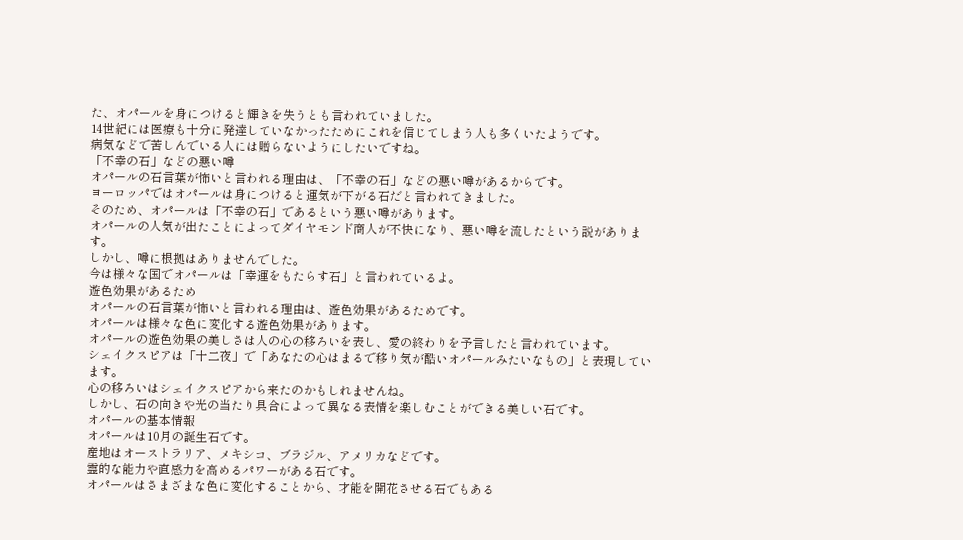た、オパールを身につけると輝きを失うとも言われていました。
14世紀には医療も十分に発達していなかったためにこれを信じてしまう人も多くいたようです。
病気などで苦しんでいる人には贈らないようにしたいですね。
「不幸の石」などの悪い噂
オパールの石言葉が怖いと言われる理由は、「不幸の石」などの悪い噂があるからです。
ヨーロッパではオパールは身につけると運気が下がる石だと言われてきました。
そのため、オパールは「不幸の石」であるという悪い噂があります。
オパールの人気が出たことによってダイヤモンド商人が不快になり、悪い噂を流したという説があります。
しかし、噂に根拠はありませんでした。
今は様々な国でオパールは「幸運をもたらす石」と言われているよ。
遊色効果があるため
オパールの石言葉が怖いと言われる理由は、遊色効果があるためです。
オパールは様々な色に変化する遊色効果があります。
オパールの遊色効果の美しさは人の心の移ろいを表し、愛の終わりを予言したと言われています。
シェイクスピアは「十二夜」で「あなたの心はまるで移り気が酷いオパールみたいなもの」と表現しています。
心の移ろいはシェイクスピアから来たのかもしれませんね。
しかし、石の向きや光の当たり具合によって異なる表情を楽しむことができる美しい石です。
オパールの基本情報
オパールは10月の誕生石です。
産地はオーストラリア、メキシコ、ブラジル、アメリカなどです。
霊的な能力や直感力を高めるパワーがある石です。
オパールはさまざまな色に変化することから、才能を開花させる石でもある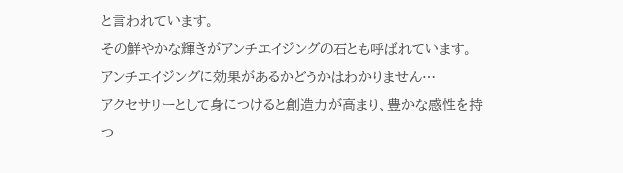と言われています。
その鮮やかな輝きがアンチエイジングの石とも呼ばれています。
アンチエイジングに効果があるかどうかはわかりません…
アクセサリーとして身につけると創造力が高まり、豊かな感性を持つ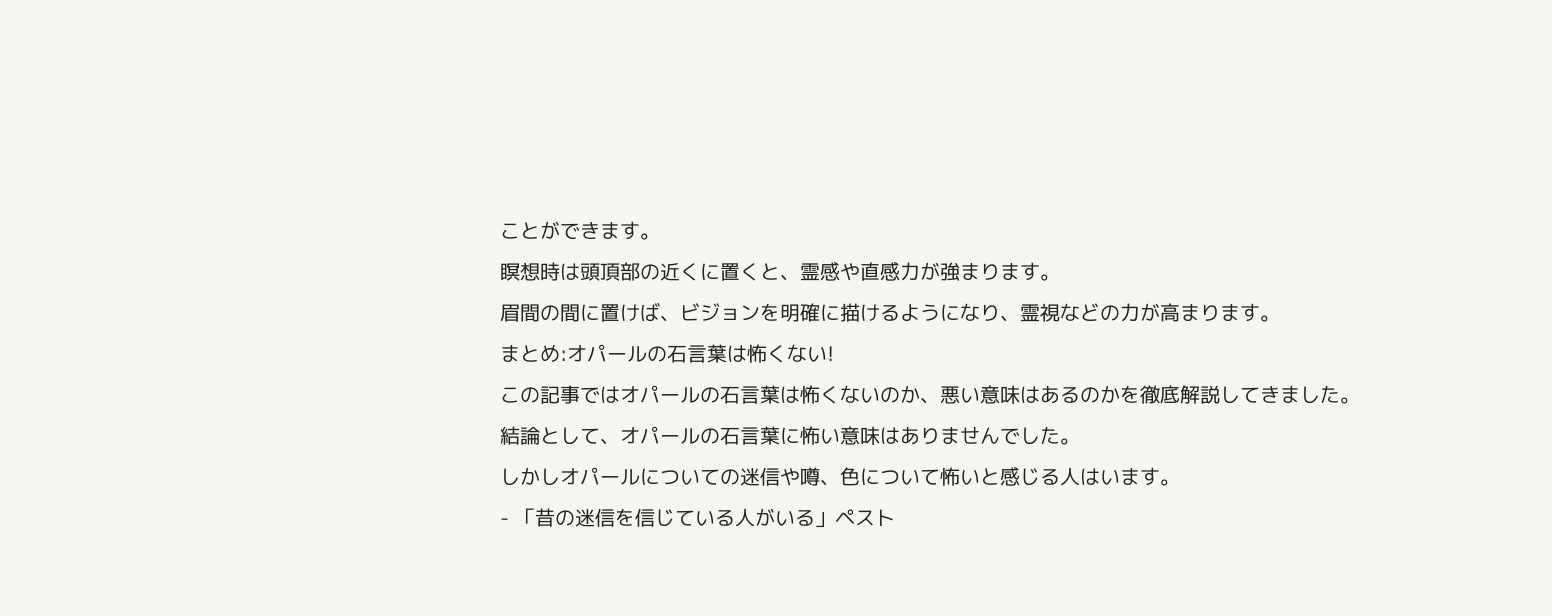ことができます。
瞑想時は頭頂部の近くに置くと、霊感や直感力が強まります。
眉間の間に置けば、ビジョンを明確に描けるようになり、霊視などの力が高まります。
まとめ:オパールの石言葉は怖くない!
この記事ではオパールの石言葉は怖くないのか、悪い意味はあるのかを徹底解説してきました。
結論として、オパールの石言葉に怖い意味はありませんでした。
しかしオパールについての迷信や噂、色について怖いと感じる人はいます。
- 「昔の迷信を信じている人がいる」ペスト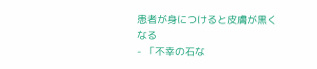患者が身につけると皮膚が黒くなる
- 「不幸の石な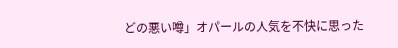どの悪い噂」オパールの人気を不快に思った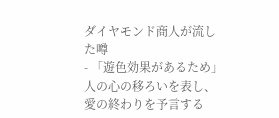ダイヤモンド商人が流した噂
- 「遊色効果があるため」人の心の移ろいを表し、愛の終わりを予言する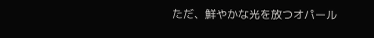ただ、鮮やかな光を放つオパール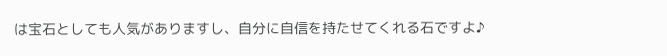は宝石としても人気がありますし、自分に自信を持たせてくれる石ですよ♪